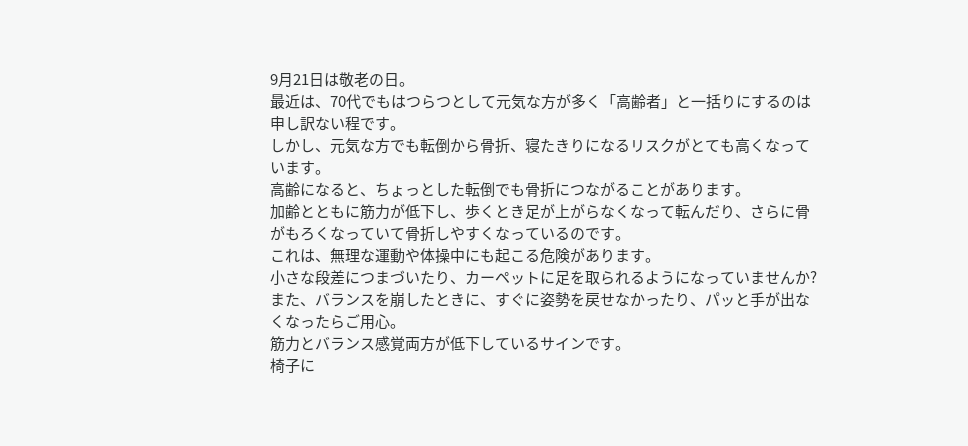9月21日は敬老の日。
最近は、70代でもはつらつとして元気な方が多く「高齢者」と一括りにするのは申し訳ない程です。
しかし、元気な方でも転倒から骨折、寝たきりになるリスクがとても高くなっています。
高齢になると、ちょっとした転倒でも骨折につながることがあります。
加齢とともに筋力が低下し、歩くとき足が上がらなくなって転んだり、さらに骨がもろくなっていて骨折しやすくなっているのです。
これは、無理な運動や体操中にも起こる危険があります。
小さな段差につまづいたり、カーペットに足を取られるようになっていませんか?
また、バランスを崩したときに、すぐに姿勢を戻せなかったり、パッと手が出なくなったらご用心。
筋力とバランス感覚両方が低下しているサインです。
椅子に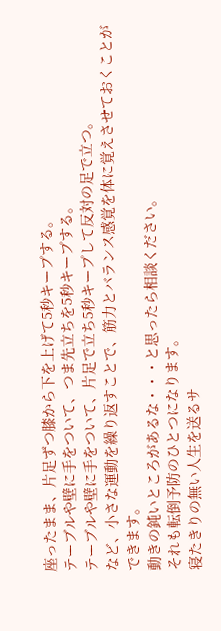座ったまま、片足ずつ膝から下を上げて5秒キープする。
テーブルや壁に手をついて、つま先立ちを5秒キープする。
テーブルや壁に手をついて、片足で立ち5秒キープして反対の足で立つ。
など、小さな運動を繰り返すことで、筋力とバランス感覚を体に覚えさせておくことができます。
動きの鈍いところがあるな・・・と思ったら相談ください。
それも転倒予防のひとつになります。
寝たきりの無い人生を送るサ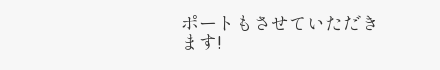ポートもさせていただきます!